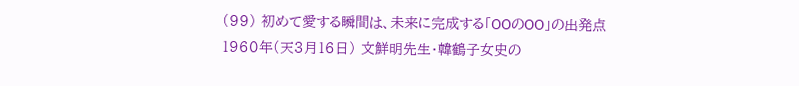(99) 初めて愛する瞬間は、未来に完成する「OOのOO」の出発点
1960年(天3月16日) 文鮮明先生・韓鶴子女史の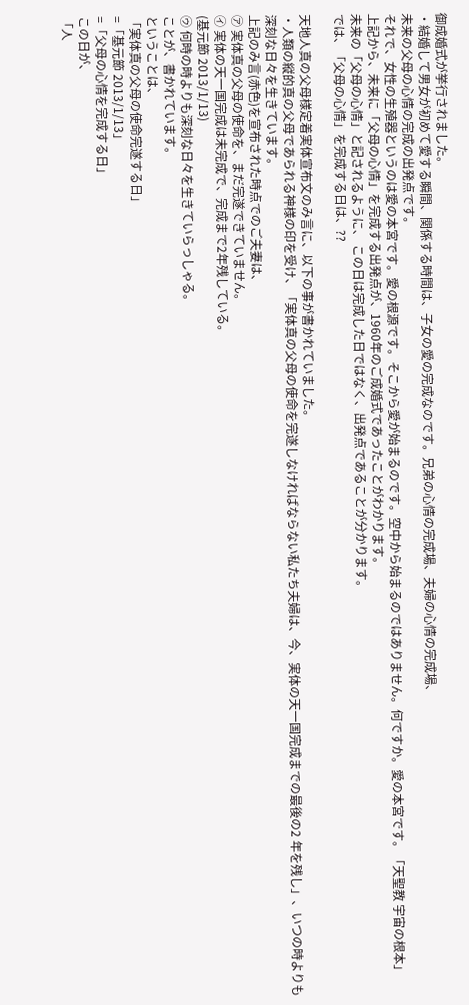御成婚式が挙行されました。
・結婚して男女が初めて愛する瞬間、関係する時間は、子女の愛の完成なのです。兄弟の心情の完成場、夫婦の心情の完成場、
未来の父母の心情の完成の出発点です。
それで、女性の生殖器というのは愛の本宮です。愛の根源です。そこから愛が始まるのです。空中から始まるのではありません。何ですか。愛の本宮です。「天聖教 宇宙の根本」
上記から、未来に「父母の心情」を完成する出発点が、1960年のご成婚式であったことがわかります。
未来の「父母の心情」と記されるように、 この日は完成した日ではなく、出発点であることが分かります。
では、「父母の心情」を完成する日は、??

天地人真の父母様定着実体宣布文のみ言に、以下の事が書かれていました。
・人類の縦的真の父母であられる神様の印を受け、「実体真の父母の使命を完遂しなければならない私たち夫婦は、今、実体の天一国完成までの最後の2 年を残し」、いつの時よりも深刻な日々を生きています。
上記のみ言(赤色)を宣布された時点でのご夫妻は、
㋐ 実体真の父母の使命を、まだ完遂できていません。
㋑ 実体の天一国完成は未完成で、完成まで2年残している。
(基元節 2013/1/13)
㋒ 何時の時よりも深刻な日々を生きていらっしゃる。
ことが、書かれています。
ということは、
「実体真の父母の使命完遂する日」
=「基元節 2013/1/13」
=「父母の心情を完成する日」
この日が、
「人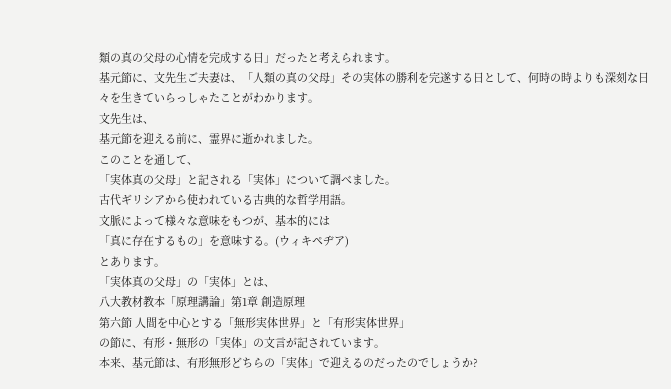類の真の父母の心情を完成する日」だったと考えられます。
基元節に、文先生ご夫妻は、「人類の真の父母」その実体の勝利を完遂する日として、何時の時よりも深刻な日々を生きていらっしゃたことがわかります。
文先生は、
基元節を迎える前に、霊界に逝かれました。
このことを通して、
「実体真の父母」と記される「実体」について調べました。
古代ギリシアから使われている古典的な哲学用語。
文脈によって様々な意味をもつが、基本的には
「真に存在するもの」を意味する。(ウィキペヂア)
とあります。
「実体真の父母」の「実体」とは、
八大教材教本「原理講論」第1章 創造原理
第六節 人間を中心とする「無形実体世界」と「有形実体世界」
の節に、有形・無形の「実体」の文言が記されています。
本来、基元節は、有形無形どちらの「実体」で迎えるのだったのでしょうか?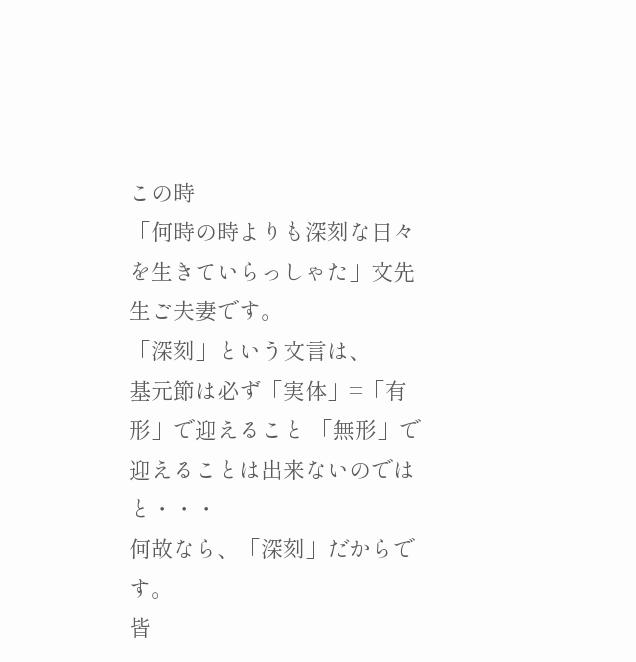この時
「何時の時よりも深刻な日々を生きていらっしゃた」文先生ご夫妻です。
「深刻」という文言は、
基元節は必ず「実体」=「有形」で迎えること 「無形」で迎えることは出来ないのではと・・・
何故なら、「深刻」だからです。
皆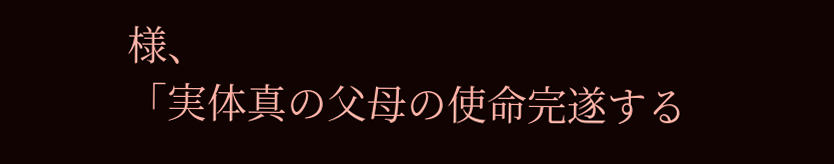様、
「実体真の父母の使命完遂する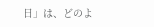日」は、どのよ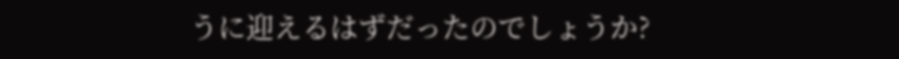うに迎えるはずだったのでしょうか?